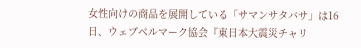女性向けの商品を展開している「サマンサタバサ」は16日、ウェブベルマーク協会『東日本大震災チャリ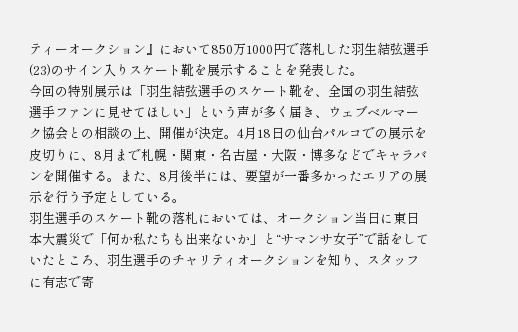ティーオークション』において850万1000円で落札した羽生結弦選手(23)のサイン入りスケート靴を展示することを発表した。
今回の特別展示は「羽生結弦選手のスケート靴を、全国の羽生結弦選手ファンに見せてほしい」という声が多く届き、ウェブベルマーク協会との相談の上、開催が決定。4月18日の仙台パルコでの展示を皮切りに、8月まで札幌・関東・名古屋・大阪・博多などでキャラバンを開催する。また、8月後半には、要望が一番多かったエリアの展示を行う予定としている。
羽生選手のスケート靴の落札においては、オークション当日に東日本大震災で「何か私たちも出来ないか」と“サマンサ女子”で話をしていたところ、羽生選手のチャリティオークションを知り、スタッフに有志で寄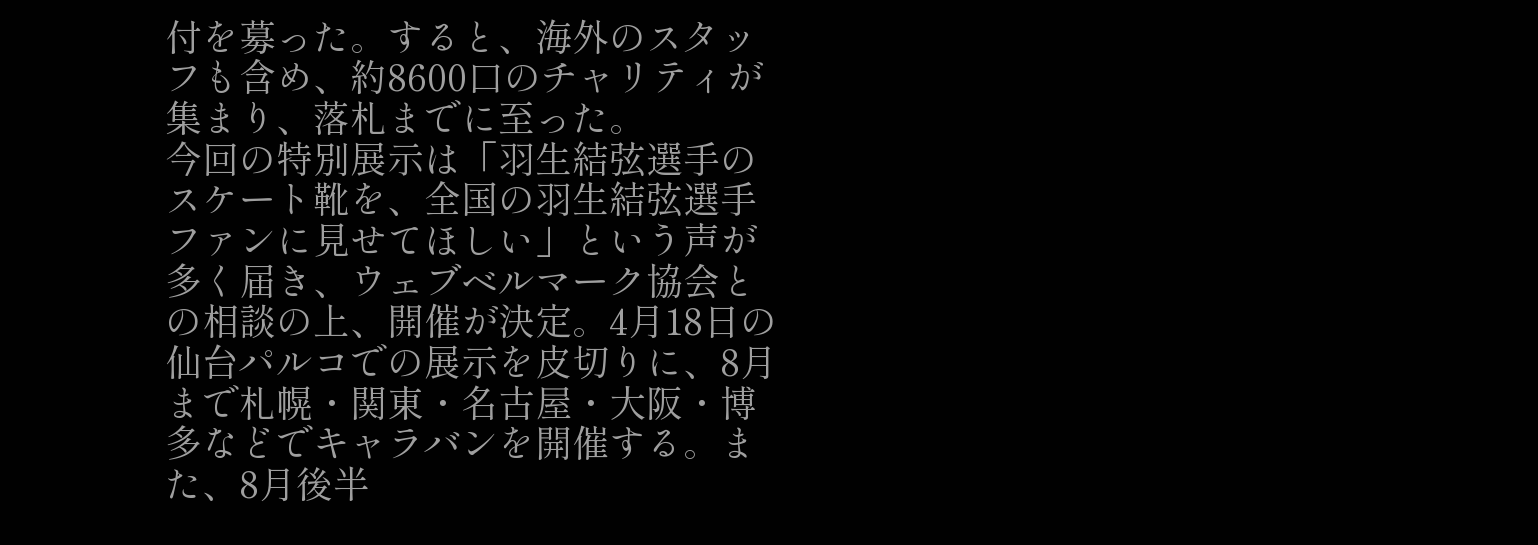付を募った。すると、海外のスタッフも含め、約8600口のチャリティが集まり、落札までに至った。
今回の特別展示は「羽生結弦選手のスケート靴を、全国の羽生結弦選手ファンに見せてほしい」という声が多く届き、ウェブベルマーク協会との相談の上、開催が決定。4月18日の仙台パルコでの展示を皮切りに、8月まで札幌・関東・名古屋・大阪・博多などでキャラバンを開催する。また、8月後半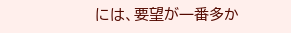には、要望が一番多か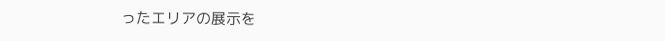ったエリアの展示を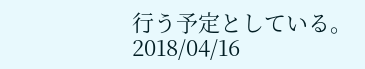行う予定としている。
2018/04/16